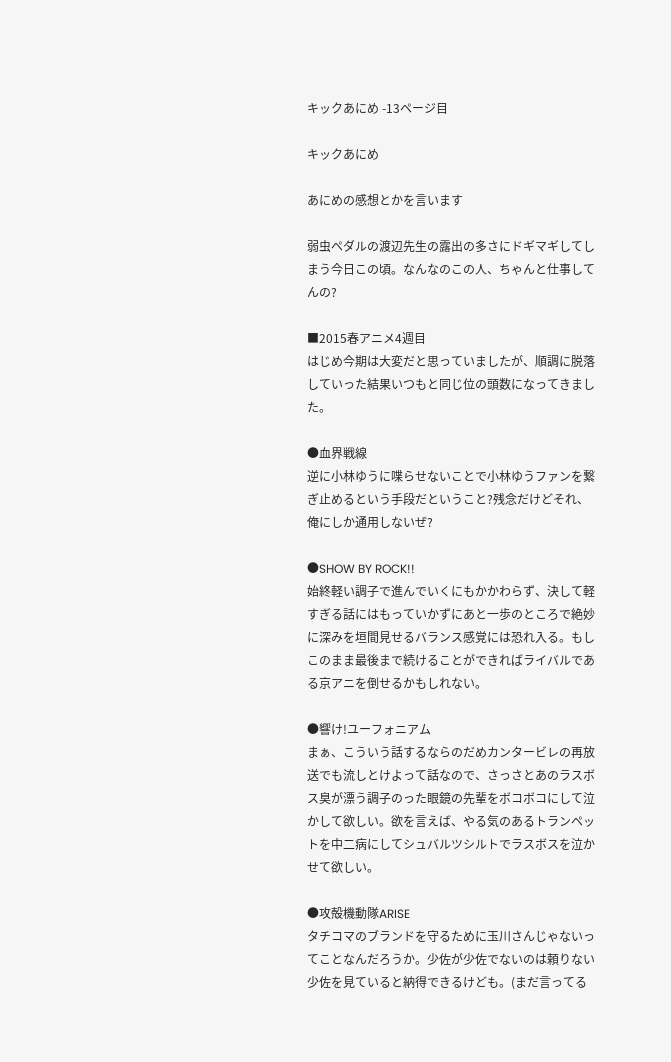キックあにめ -13ページ目

キックあにめ

あにめの感想とかを言います

弱虫ペダルの渡辺先生の露出の多さにドギマギしてしまう今日この頃。なんなのこの人、ちゃんと仕事してんの?

■2015春アニメ4週目
はじめ今期は大変だと思っていましたが、順調に脱落していった結果いつもと同じ位の頭数になってきました。

●血界戦線
逆に小林ゆうに喋らせないことで小林ゆうファンを繋ぎ止めるという手段だということ?残念だけどそれ、俺にしか通用しないぜ?

●SHOW BY ROCK!!
始終軽い調子で進んでいくにもかかわらず、決して軽すぎる話にはもっていかずにあと一歩のところで絶妙に深みを垣間見せるバランス感覚には恐れ入る。もしこのまま最後まで続けることができればライバルである京アニを倒せるかもしれない。

●響け!ユーフォニアム
まぁ、こういう話するならのだめカンタービレの再放送でも流しとけよって話なので、さっさとあのラスボス臭が漂う調子のった眼鏡の先輩をボコボコにして泣かして欲しい。欲を言えば、やる気のあるトランペットを中二病にしてシュバルツシルトでラスボスを泣かせて欲しい。

●攻殻機動隊ARISE
タチコマのブランドを守るために玉川さんじゃないってことなんだろうか。少佐が少佐でないのは頼りない少佐を見ていると納得できるけども。(まだ言ってる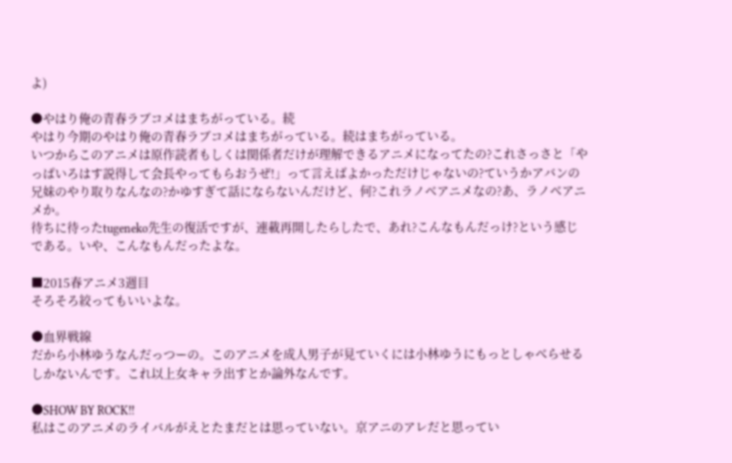よ)

●やはり俺の青春ラブコメはまちがっている。続
やはり今期のやはり俺の青春ラブコメはまちがっている。続はまちがっている。
いつからこのアニメは原作読者もしくは関係者だけが理解できるアニメになってたの?これさっさと「やっぱいろはす説得して会長やってもらおうぜ!」って言えばよかっただけじゃないの?ていうかアバンの兄妹のやり取りなんなの?かゆすぎて話にならないんだけど、何?これラノベアニメなの?あ、ラノベアニメか。
待ちに待ったtugeneko先生の復活ですが、連載再開したらしたで、あれ?こんなもんだっけ?という感じである。いや、こんなもんだったよな。

■2015春アニメ3週目
そろそろ絞ってもいいよな。

●血界戦線
だから小林ゆうなんだっつーの。このアニメを成人男子が見ていくには小林ゆうにもっとしゃべらせるしかないんです。これ以上女キャラ出すとか論外なんです。

●SHOW BY ROCK!!
私はこのアニメのライバルがえとたまだとは思っていない。京アニのアレだと思ってい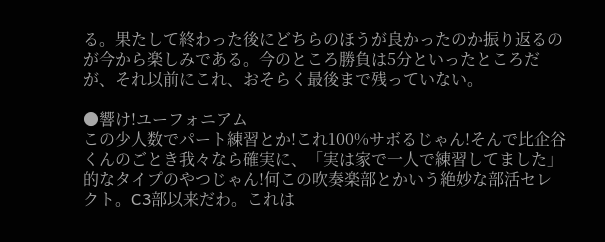る。果たして終わった後にどちらのほうが良かったのか振り返るのが今から楽しみである。今のところ勝負は5分といったところだが、それ以前にこれ、おそらく最後まで残っていない。

●響け!ユーフォニアム
この少人数でパート練習とか!これ100%サボるじゃん!そんで比企谷くんのごとき我々なら確実に、「実は家で一人で練習してました」的なタイプのやつじゃん!何この吹奏楽部とかいう絶妙な部活セレクト。C3部以来だわ。これは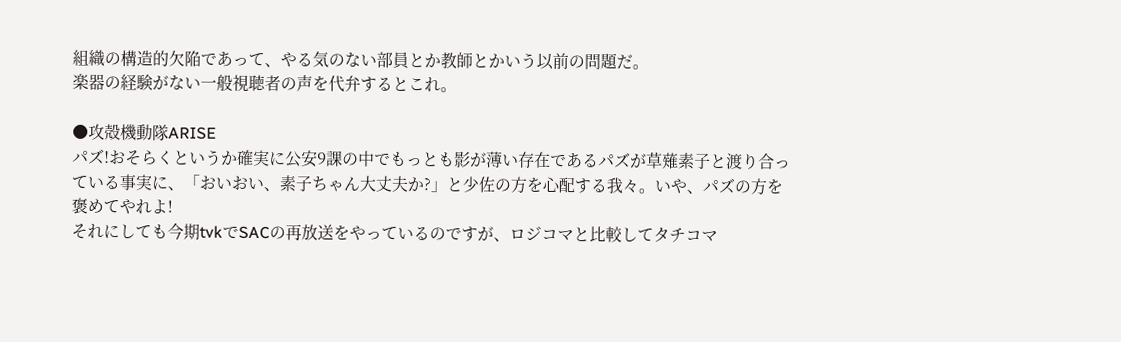組織の構造的欠陥であって、やる気のない部員とか教師とかいう以前の問題だ。
楽器の経験がない一般視聴者の声を代弁するとこれ。

●攻殻機動隊ARISE
パズ!おそらくというか確実に公安9課の中でもっとも影が薄い存在であるパズが草薙素子と渡り合っている事実に、「おいおい、素子ちゃん大丈夫か?」と少佐の方を心配する我々。いや、パズの方を褒めてやれよ!
それにしても今期tvkでSACの再放送をやっているのですが、ロジコマと比較してタチコマ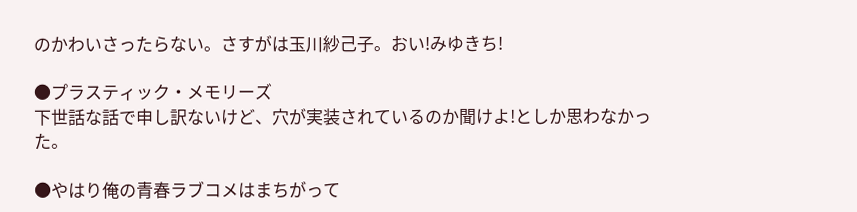のかわいさったらない。さすがは玉川紗己子。おい!みゆきち!

●プラスティック・メモリーズ
下世話な話で申し訳ないけど、穴が実装されているのか聞けよ!としか思わなかった。

●やはり俺の青春ラブコメはまちがって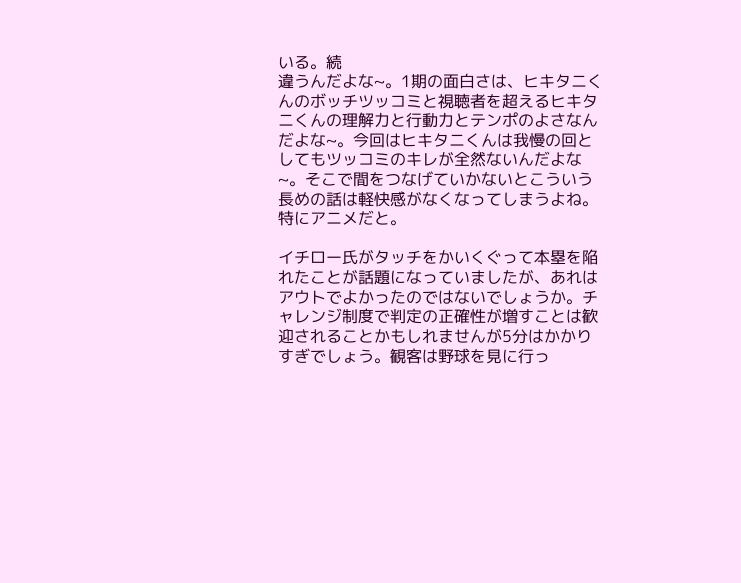いる。続
違うんだよな~。1期の面白さは、ヒキタニくんのボッチツッコミと視聴者を超えるヒキタニくんの理解力と行動力とテンポのよさなんだよな~。今回はヒキタニくんは我慢の回としてもツッコミのキレが全然ないんだよな~。そこで間をつなげていかないとこういう長めの話は軽快感がなくなってしまうよね。特にアニメだと。

イチロー氏がタッチをかいくぐって本塁を陥れたことが話題になっていましたが、あれはアウトでよかったのではないでしょうか。チャレンジ制度で判定の正確性が増すことは歓迎されることかもしれませんが5分はかかりすぎでしょう。観客は野球を見に行っ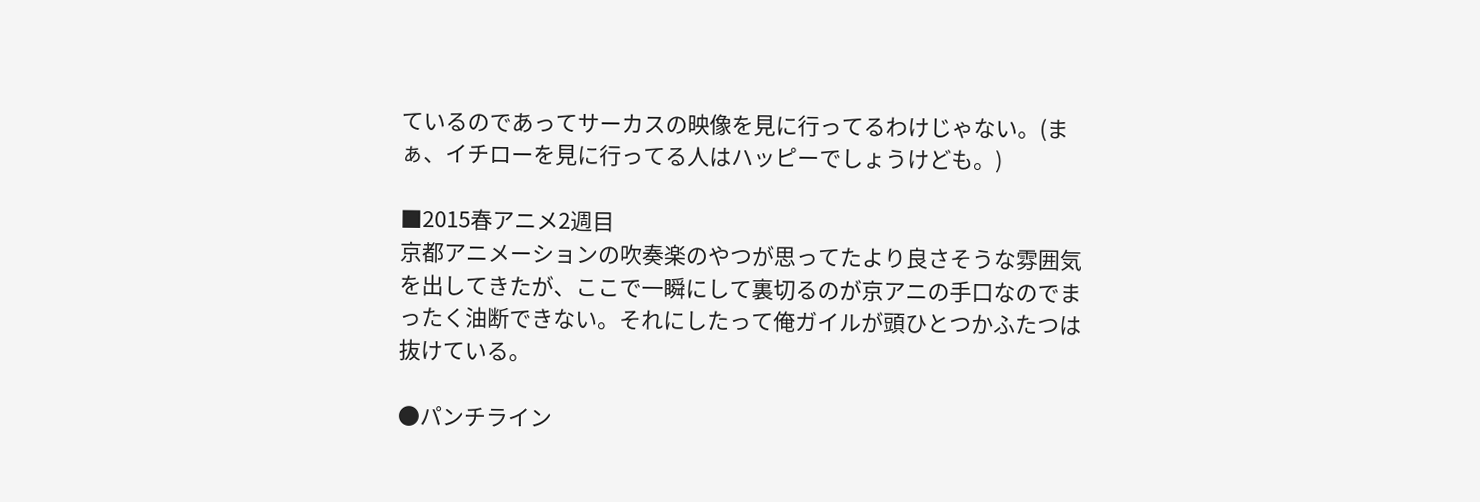ているのであってサーカスの映像を見に行ってるわけじゃない。(まぁ、イチローを見に行ってる人はハッピーでしょうけども。)

■2015春アニメ2週目
京都アニメーションの吹奏楽のやつが思ってたより良さそうな雰囲気を出してきたが、ここで一瞬にして裏切るのが京アニの手口なのでまったく油断できない。それにしたって俺ガイルが頭ひとつかふたつは抜けている。

●パンチライン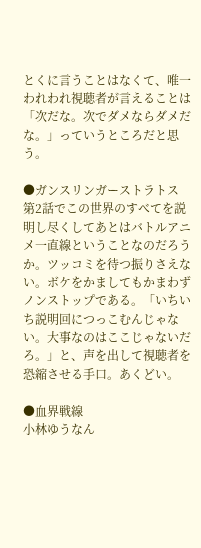とくに言うことはなくて、唯一われわれ視聴者が言えることは「次だな。次でダメならダメだな。」っていうところだと思う。

●ガンスリンガーストラトス
第2話でこの世界のすべてを説明し尽くしてあとはバトルアニメ一直線ということなのだろうか。ツッコミを待つ振りさえない。ボケをかましてもかまわずノンストップである。「いちいち説明回につっこむんじゃない。大事なのはここじゃないだろ。」と、声を出して視聴者を恐縮させる手口。あくどい。

●血界戦線
小林ゆうなん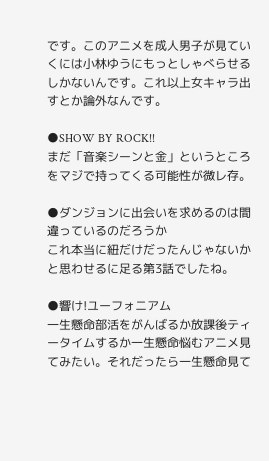です。このアニメを成人男子が見ていくには小林ゆうにもっとしゃべらせるしかないんです。これ以上女キャラ出すとか論外なんです。

●SHOW BY ROCK!!
まだ「音楽シーンと金」というところをマジで持ってくる可能性が微レ存。

●ダンジョンに出会いを求めるのは間違っているのだろうか
これ本当に紐だけだったんじゃないかと思わせるに足る第3話でしたね。

●響け!ユーフォニアム
一生懸命部活をがんばるか放課後ティータイムするか一生懸命悩むアニメ見てみたい。それだったら一生懸命見て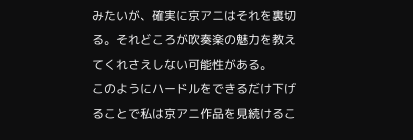みたいが、確実に京アニはそれを裏切る。それどころが吹奏楽の魅力を教えてくれさえしない可能性がある。
このようにハードルをできるだけ下げることで私は京アニ作品を見続けるこ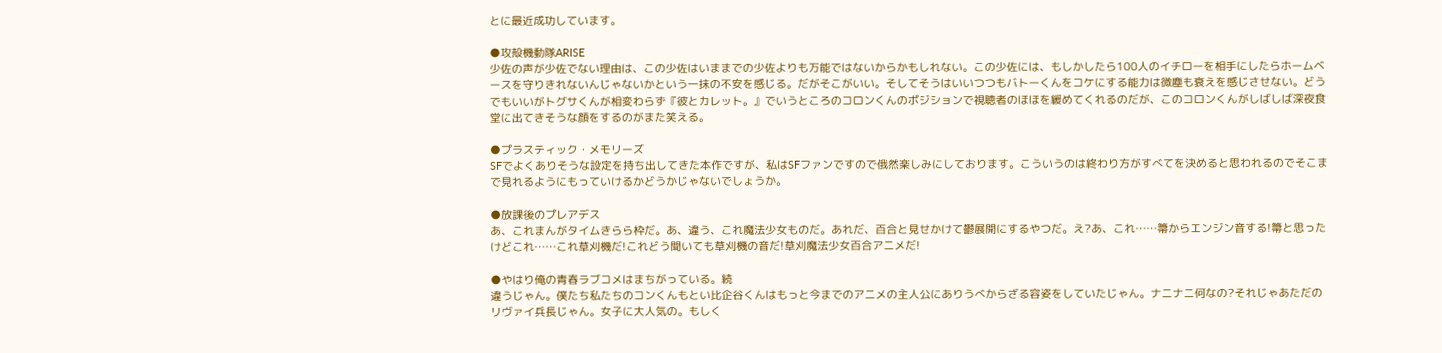とに最近成功しています。

●攻殻機動隊ARISE
少佐の声が少佐でない理由は、この少佐はいままでの少佐よりも万能ではないからかもしれない。この少佐には、もしかしたら100人のイチローを相手にしたらホームベースを守りきれないんじゃないかという一抹の不安を感じる。だがそこがいい。そしてそうはいいつつもバトーくんをコケにする能力は微塵も衰えを感じさせない。どうでもいいがトグサくんが相変わらず『彼とカレット。』でいうところのコロンくんのポジションで視聴者のほほを緩めてくれるのだが、このコロンくんがしばしば深夜食堂に出てきそうな顔をするのがまた笑える。

●プラスティック・メモリーズ
SFでよくありそうな設定を持ち出してきた本作ですが、私はSFファンですので俄然楽しみにしております。こういうのは終わり方がすべてを決めると思われるのでそこまで見れるようにもっていけるかどうかじゃないでしょうか。

●放課後のプレアデス
あ、これまんがタイムきらら枠だ。あ、違う、これ魔法少女ものだ。あれだ、百合と見せかけて鬱展開にするやつだ。え?あ、これ……箒からエンジン音する!箒と思ったけどこれ……これ草刈機だ!これどう聞いても草刈機の音だ!草刈魔法少女百合アニメだ!

●やはり俺の青春ラブコメはまちがっている。続
違うじゃん。僕たち私たちのコンくんもとい比企谷くんはもっと今までのアニメの主人公にありうべからざる容姿をしていたじゃん。ナニナニ何なの?それじゃあただのリヴァイ兵長じゃん。女子に大人気の。もしく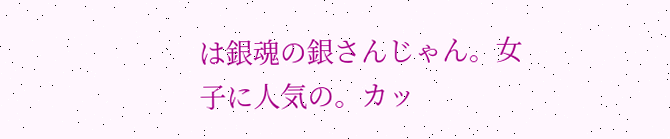は銀魂の銀さんじゃん。女子に人気の。カッ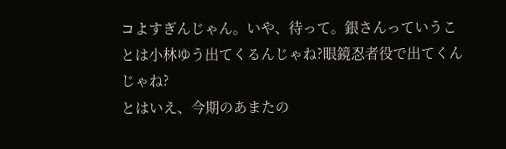コよすぎんじゃん。いや、待って。銀さんっていうことは小林ゆう出てくるんじゃね?眼鏡忍者役で出てくんじゃね?
とはいえ、今期のあまたの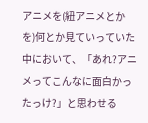アニメを(紐アニメとかを)何とか見ていっていた中において、「あれ?アニメってこんなに面白かったっけ?」と思わせる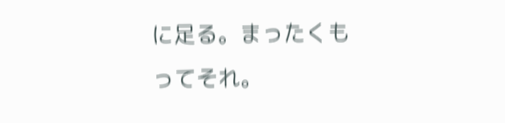に足る。まったくもってそれ。